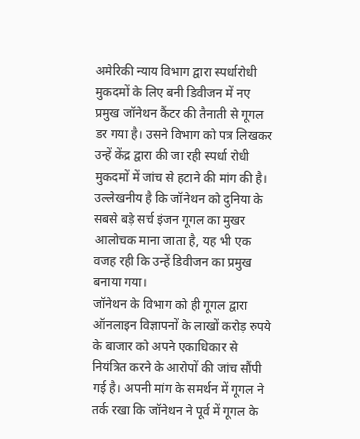अमेरिकी न्याय विभाग द्वारा स्पर्धारोधी मुकदमों के लिए बनी डिवीजन में नए प्रमुख जॉनेथन कैंटर की तैनाती से गूगल डर गया है। उसने विभाग को पत्र लिखकर उन्हें केंद्र द्वारा की जा रही स्पर्धा रोधी मुकदमों में जांच से हटाने की मांग की है। उल्लेखनीय है कि जॉनेथन को दुनिया के सबसे बड़े सर्च इंजन गूगल का मुखर आलोचक माना जाता है, यह भी एक वजह रही कि उन्हें डिवीजन का प्रमुख बनाया गया।
जॉनेथन के विभाग को ही गूगल द्वारा ऑनलाइन विज्ञापनों के लाखों करोड़ रुपये के बाजार को अपने एकाधिकार से नियंत्रित करने के आरोपों की जांच सौंपी गई है। अपनी मांग के समर्थन में गूगल ने तर्क रखा कि जॉनेथन ने पूर्व में गूगल के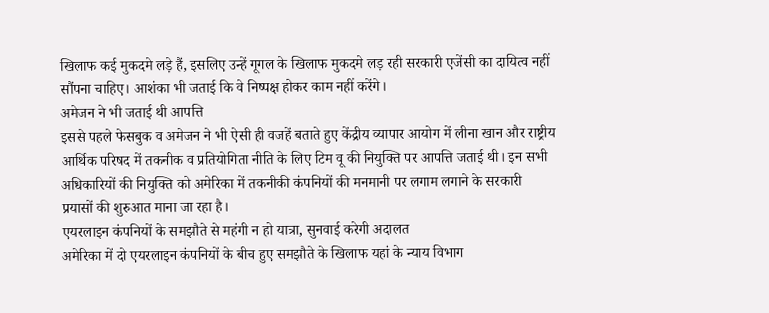खिलाफ कई मुकदमे लड़े हैं, इसलिए उन्हें गूगल के खिलाफ मुकदमे लड़ रही सरकारी एजेंसी का दायित्व नहीं सौंपना चाहिए। आशंका भी जताई कि वे निष्पक्ष होकर काम नहीं करेंगे।
अमेजन ने भी जताई थी आपत्ति
इससे पहले फेसबुक व अमेजन ने भी ऐसी ही वजहें बताते हुए केंद्रीय व्यापार आयोग में लीना खान और राष्ट्रीय आर्थिक परिषद में तकनीक व प्रतियोगिता नीति के लिए टिम वू की नियुक्ति पर आपत्ति जताई थी। इन सभी अधिकारियों की नियुक्ति को अमेरिका में तकनीकी कंपनियों की मनमानी पर लगाम लगाने के सरकारी प्रयासों की शुरुआत माना जा रहा है।
एयरलाइन कंपनियों के समझौते से महंगी न हो यात्रा, सुनवाई करेगी अदालत
अमेरिका में दो एयरलाइन कंपनियों के बीच हुए समझौते के खिलाफ यहां के न्याय विभाग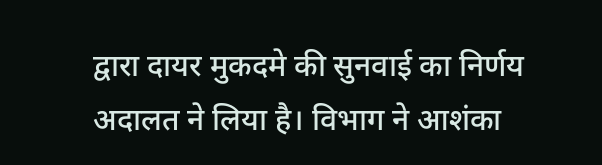द्वारा दायर मुकदमे की सुनवाई का निर्णय अदालत ने लिया है। विभाग ने आशंका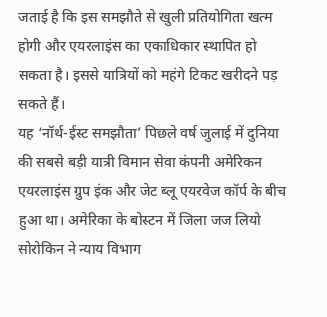जताई है कि इस समझौते से खुली प्रतियोगिता खत्म होगी और एयरलाइंस का एकाधिकार स्थापित हो सकता है। इससे यात्रियों को महंगे टिकट खरीदने पड़ सकते हैं।
यह ‘नॉर्थ-ईस्ट समझौता’ पिछले वर्ष जुलाई में दुनिया की सबसे बड़ी यात्री विमान सेवा कंपनी अमेरिकन एयरलाइंस ग्रुप इंक और जेट ब्लू एयरवेज कॉर्प के बीच हुआ था। अमेरिका के बोस्टन में जिला जज लियो सोरोकिन ने न्याय विभाग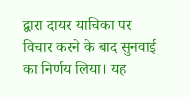द्वारा दायर याचिका पर विचार करने के बाद सुनवाई का निर्णय लिया। यह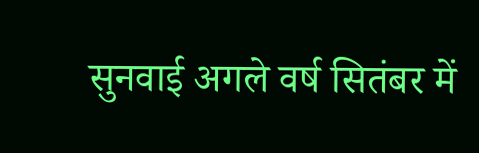सुनवाई अगले वर्ष सितंबर में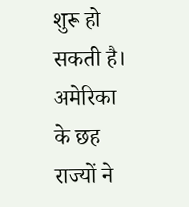शुरू हो सकती है। अमेरिका के छह राज्यों ने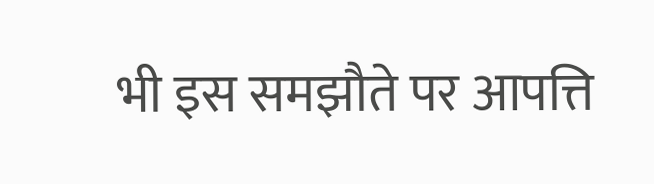भी इस समझौते पर आपत्ति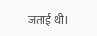जताई थी।